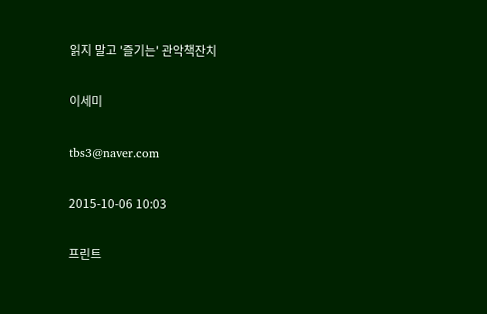읽지 말고 '즐기는' 관악책잔치

이세미

tbs3@naver.com

2015-10-06 10:03

프린트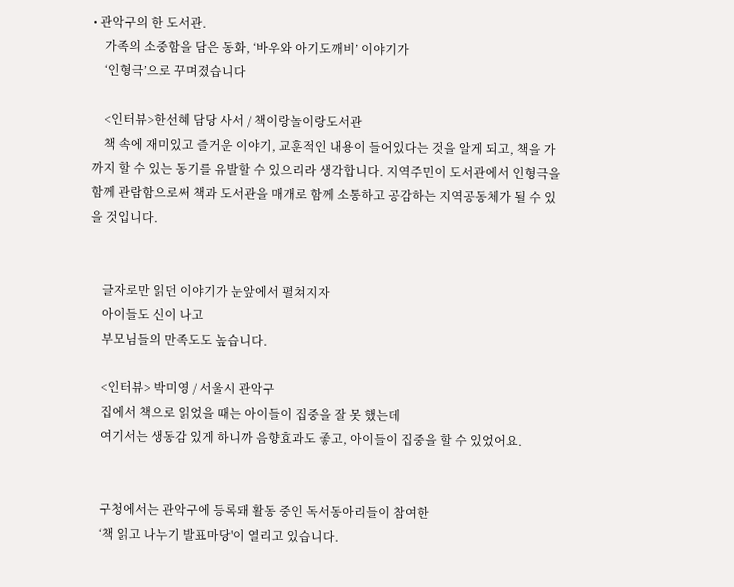• 관악구의 한 도서관.
    가족의 소중함을 담은 동화, ‘바우와 아기도깨비’ 이야기가
    ‘인형극’으로 꾸며졌습니다

    <인터뷰>한선혜 담당 사서 / 책이랑놀이랑도서관
    책 속에 재미있고 즐거운 이야기, 교훈적인 내용이 들어있다는 것을 알게 되고, 책을 가까지 할 수 있는 동기를 유발할 수 있으리라 생각합니다. 지역주민이 도서관에서 인형극을 함께 관람함으로써 책과 도서관을 매개로 함께 소통하고 공감하는 지역공동체가 될 수 있을 것입니다.


    글자로만 읽던 이야기가 눈앞에서 펼쳐지자
    아이들도 신이 나고
    부모님들의 만족도도 높습니다.

    <인터뷰> 박미영 / 서울시 관악구
    집에서 책으로 읽었을 때는 아이들이 집중을 잘 못 했는데
    여기서는 생동감 있게 하니까 음향효과도 좋고, 아이들이 집중을 할 수 있었어요.


    구청에서는 관악구에 등록돼 활동 중인 독서동아리들이 참여한
    ‘책 읽고 나누기 발표마당'이 열리고 있습니다.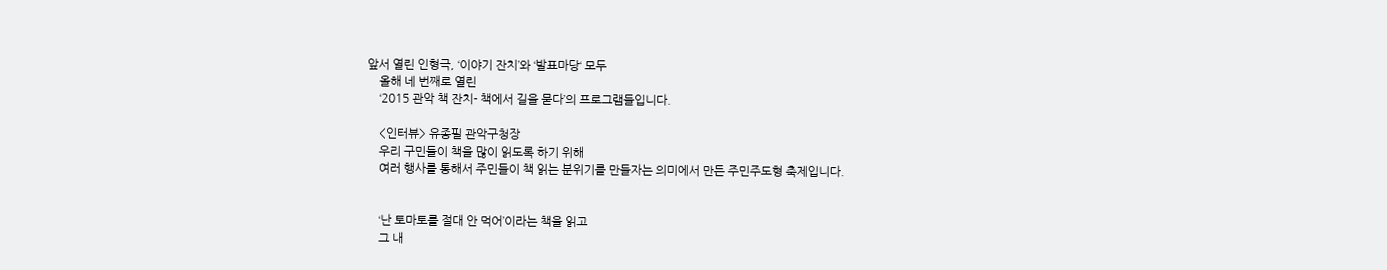앞서 열린 인형극, ‘이야기 잔치’와 ‘발표마당‘ 모두
    올해 네 번째로 열린
    ‘2015 관악 책 잔치- 책에서 길을 묻다’의 프로그램들입니다.

    <인터뷰> 유종필 관악구청장
    우리 구민들이 책을 많이 읽도록 하기 위해
    여러 행사를 통해서 주민들이 책 읽는 분위기를 만들자는 의미에서 만든 주민주도형 축제입니다.


    ‘난 토마토를 절대 안 먹어’이라는 책을 읽고
    그 내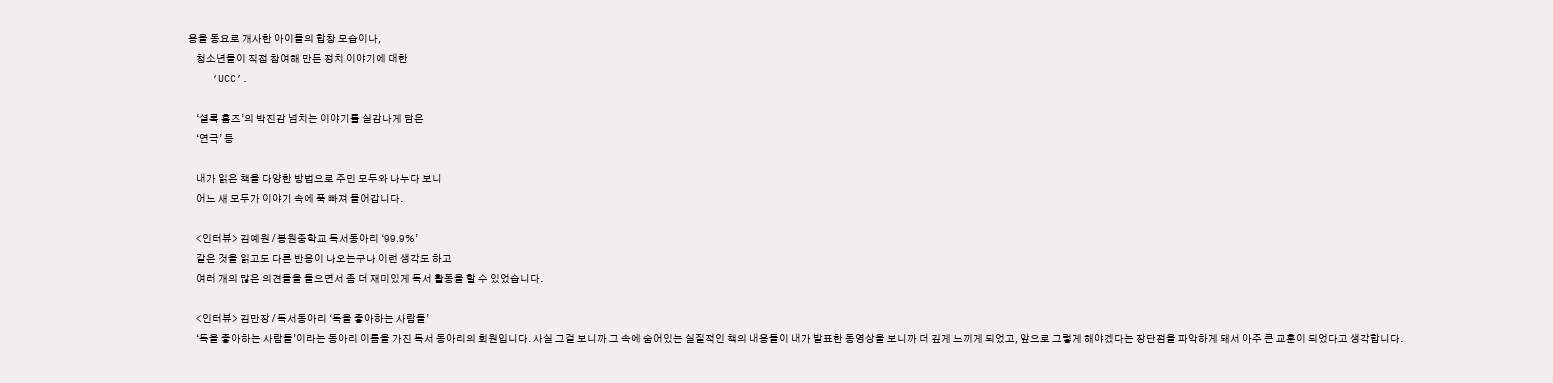용을 동요로 개사한 아이들의 합창 모습이나,
    청소년들이 직접 참여해 만든 정치 이야기에 대한
    ‘UCC’.

    ‘셜록 홈즈’의 박진감 넘치는 이야기를 실감나게 담은
    ‘연극’ 등

    내가 읽은 책을 다양한 방법으로 주민 모두와 나누다 보니
    어느 새 모두가 이야기 속에 푹 빠져 들어갑니다.

    <인터뷰> 김예원 / 봉원중학교 독서동아리 ‘99.9%’
    같은 것을 읽고도 다른 반응이 나오는구나 이런 생각도 하고
    여러 개의 많은 의견들을 들으면서 좀 더 재미있게 독서 활동을 할 수 있었습니다.

    <인터뷰> 김만장 / 독서동아리 ‘독을 좋아하는 사람들’
    ‘독을 좋아하는 사람들’이라는 동아리 이름을 가진 독서 동아리의 회원입니다. 사실 그걸 보니까 그 속에 숨어있는 실질적인 책의 내용들이 내가 발표한 동영상을 보니까 더 깊게 느끼게 되었고, 앞으로 그렇게 해야겠다는 장단점을 파악하게 돼서 아주 큰 교훈이 되었다고 생각합니다.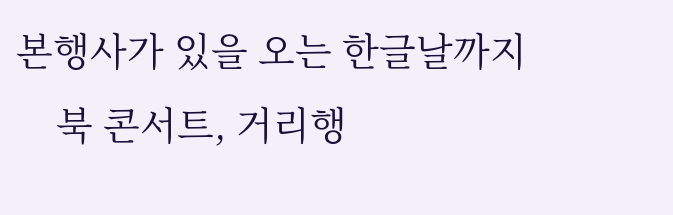본행사가 있을 오는 한글날까지
    북 콘서트, 거리행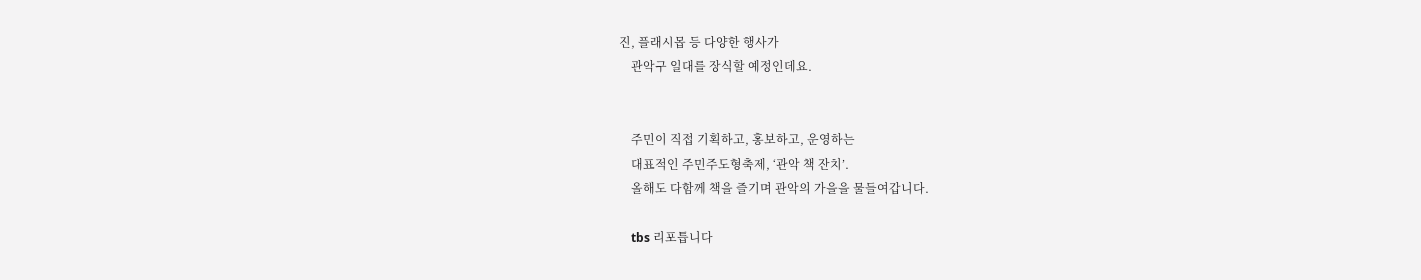진, 플래시몹 등 다양한 행사가
    관악구 일대를 장식할 예정인데요.


    주민이 직접 기획하고, 홍보하고, 운영하는
    대표적인 주민주도형축제, ‘관악 책 잔치’.
    올해도 다함께 책을 즐기며 관악의 가을을 물들여갑니다.

    tbs 리포틉니다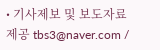• 기사제보 및 보도자료 제공 tbs3@naver.com /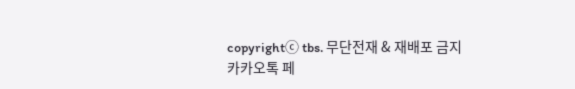copyrightⓒ tbs. 무단전재 & 재배포 금지
카카오톡 페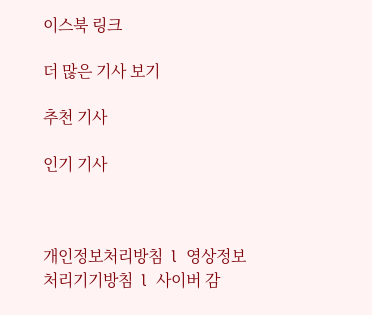이스북 링크

더 많은 기사 보기

추천 기사

인기 기사



개인정보처리방침  l  영상정보처리기기방침  l  사이버 감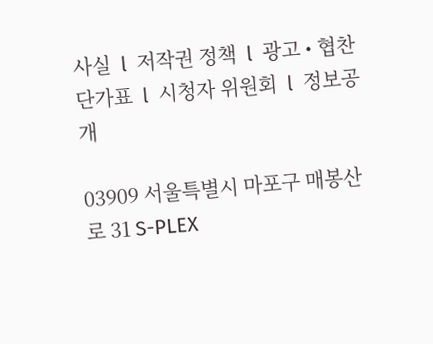사실  l  저작권 정책  l  광고 • 협찬단가표  l  시청자 위원회  l  정보공개

03909 서울특별시 마포구 매봉산로 31 S-PLEX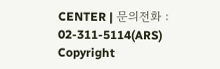CENTER | 문의전화 : 02-311-5114(ARS)
Copyright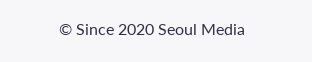© Since 2020 Seoul Media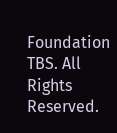Foundation TBS. All Rights Reserved.